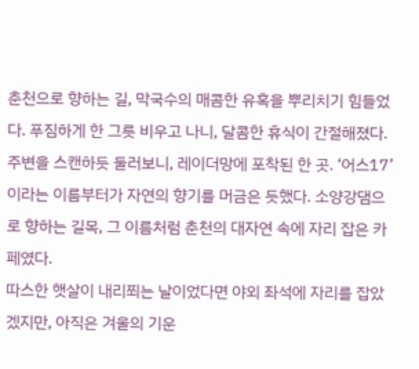춘천으로 향하는 길, 막국수의 매콤한 유혹을 뿌리치기 힘들었다. 푸짐하게 한 그릇 비우고 나니, 달콤한 휴식이 간절해졌다. 주변을 스캔하듯 둘러보니, 레이더망에 포착된 한 곳. ‘어스17’이라는 이름부터가 자연의 향기를 머금은 듯했다. 소양강댐으로 향하는 길목, 그 이름처럼 춘천의 대자연 속에 자리 잡은 카페였다.
따스한 햇살이 내리쬐는 날이었다면 야외 좌석에 자리를 잡았겠지만, 아직은 겨울의 기운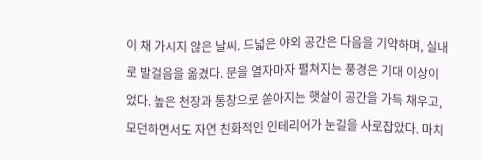이 채 가시지 않은 날씨. 드넓은 야외 공간은 다음을 기약하며, 실내로 발걸음을 옮겼다. 문을 열자마자 펼쳐지는 풍경은 기대 이상이었다. 높은 천장과 통창으로 쏟아지는 햇살이 공간을 가득 채우고, 모던하면서도 자연 친화적인 인테리어가 눈길을 사로잡았다. 마치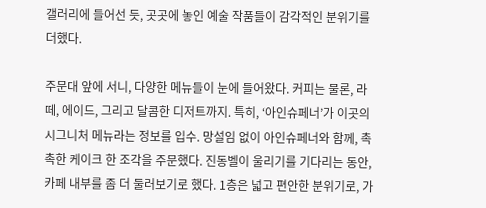갤러리에 들어선 듯, 곳곳에 놓인 예술 작품들이 감각적인 분위기를 더했다.

주문대 앞에 서니, 다양한 메뉴들이 눈에 들어왔다. 커피는 물론, 라떼, 에이드, 그리고 달콤한 디저트까지. 특히, ‘아인슈페너’가 이곳의 시그니처 메뉴라는 정보를 입수. 망설임 없이 아인슈페너와 함께, 촉촉한 케이크 한 조각을 주문했다. 진동벨이 울리기를 기다리는 동안, 카페 내부를 좀 더 둘러보기로 했다. 1층은 넓고 편안한 분위기로, 가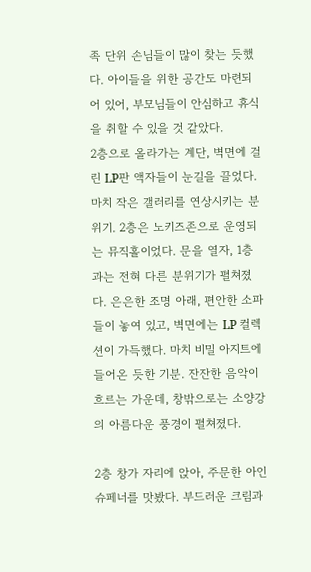족 단위 손님들이 많이 찾는 듯했다. 아이들을 위한 공간도 마련되어 있어, 부모님들이 안심하고 휴식을 취할 수 있을 것 같았다.
2층으로 올라가는 계단, 벽면에 걸린 LP판 액자들이 눈길을 끌었다. 마치 작은 갤러리를 연상시키는 분위기. 2층은 노키즈존으로 운영되는 뮤직홀이었다. 문을 열자, 1층과는 전혀 다른 분위기가 펼쳐졌다. 은은한 조명 아래, 편안한 소파들이 놓여 있고, 벽면에는 LP 컬렉션이 가득했다. 마치 비밀 아지트에 들어온 듯한 기분. 잔잔한 음악이 흐르는 가운데, 창밖으로는 소양강의 아름다운 풍경이 펼쳐졌다.

2층 창가 자리에 앉아, 주문한 아인슈페너를 맛봤다. 부드러운 크림과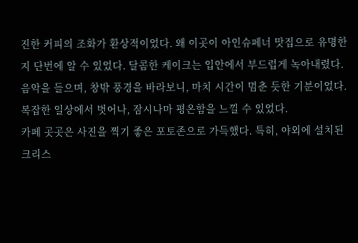진한 커피의 조화가 환상적이었다. 왜 이곳이 아인슈페너 맛집으로 유명한지 단번에 알 수 있었다. 달콤한 케이크는 입안에서 부드럽게 녹아내렸다. 음악을 들으며, 창밖 풍경을 바라보니, 마치 시간이 멈춘 듯한 기분이었다. 복잡한 일상에서 벗어나, 잠시나마 평온함을 느낄 수 있었다.
카페 곳곳은 사진을 찍기 좋은 포토존으로 가득했다. 특히, 야외에 설치된 크리스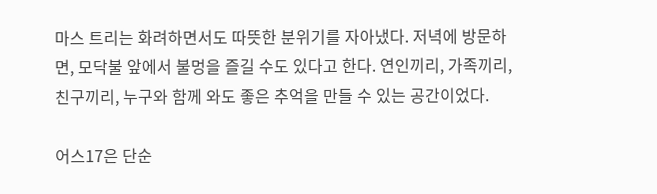마스 트리는 화려하면서도 따뜻한 분위기를 자아냈다. 저녁에 방문하면, 모닥불 앞에서 불멍을 즐길 수도 있다고 한다. 연인끼리, 가족끼리, 친구끼리, 누구와 함께 와도 좋은 추억을 만들 수 있는 공간이었다.

어스17은 단순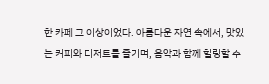한 카페 그 이상이었다. 아름다운 자연 속에서, 맛있는 커피와 디저트를 즐기며, 음악과 함께 힐링할 수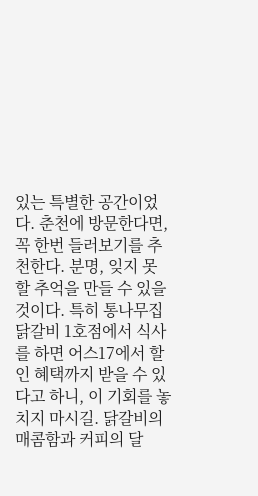있는 특별한 공간이었다. 춘천에 방문한다면, 꼭 한번 들러보기를 추천한다. 분명, 잊지 못할 추억을 만들 수 있을 것이다. 특히 통나무집 닭갈비 1호점에서 식사를 하면 어스17에서 할인 혜택까지 받을 수 있다고 하니, 이 기회를 놓치지 마시길. 닭갈비의 매콤함과 커피의 달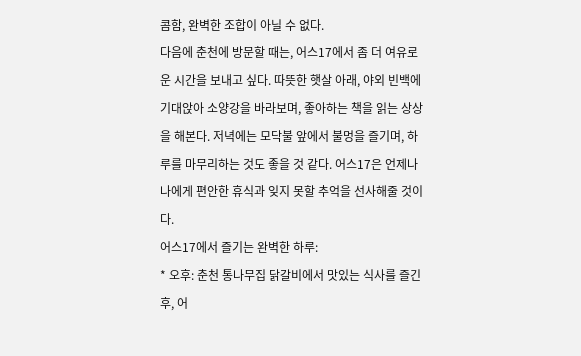콤함, 완벽한 조합이 아닐 수 없다.
다음에 춘천에 방문할 때는, 어스17에서 좀 더 여유로운 시간을 보내고 싶다. 따뜻한 햇살 아래, 야외 빈백에 기대앉아 소양강을 바라보며, 좋아하는 책을 읽는 상상을 해본다. 저녁에는 모닥불 앞에서 불멍을 즐기며, 하루를 마무리하는 것도 좋을 것 같다. 어스17은 언제나 나에게 편안한 휴식과 잊지 못할 추억을 선사해줄 것이다.
어스17에서 즐기는 완벽한 하루:
* 오후: 춘천 통나무집 닭갈비에서 맛있는 식사를 즐긴 후, 어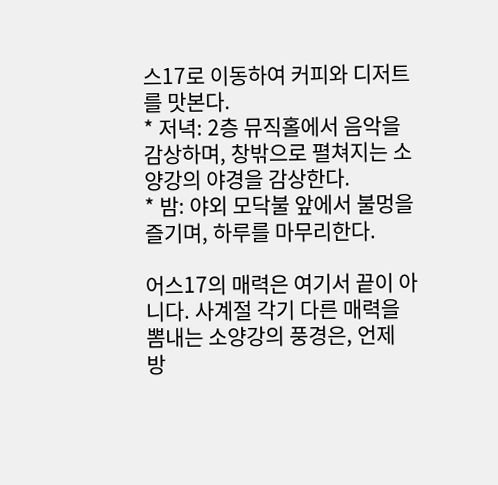스17로 이동하여 커피와 디저트를 맛본다.
* 저녁: 2층 뮤직홀에서 음악을 감상하며, 창밖으로 펼쳐지는 소양강의 야경을 감상한다.
* 밤: 야외 모닥불 앞에서 불멍을 즐기며, 하루를 마무리한다.

어스17의 매력은 여기서 끝이 아니다. 사계절 각기 다른 매력을 뽐내는 소양강의 풍경은, 언제 방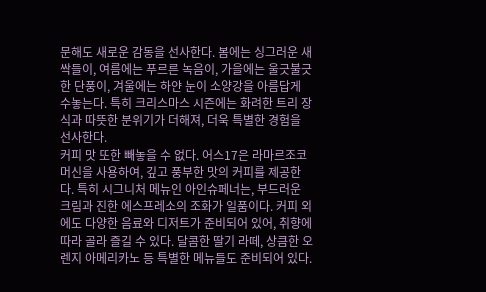문해도 새로운 감동을 선사한다. 봄에는 싱그러운 새싹들이, 여름에는 푸르른 녹음이, 가을에는 울긋불긋한 단풍이, 겨울에는 하얀 눈이 소양강을 아름답게 수놓는다. 특히 크리스마스 시즌에는 화려한 트리 장식과 따뜻한 분위기가 더해져, 더욱 특별한 경험을 선사한다.
커피 맛 또한 빼놓을 수 없다. 어스17은 라마르조코 머신을 사용하여, 깊고 풍부한 맛의 커피를 제공한다. 특히 시그니처 메뉴인 아인슈페너는, 부드러운 크림과 진한 에스프레소의 조화가 일품이다. 커피 외에도 다양한 음료와 디저트가 준비되어 있어, 취향에 따라 골라 즐길 수 있다. 달콤한 딸기 라떼, 상큼한 오렌지 아메리카노 등 특별한 메뉴들도 준비되어 있다.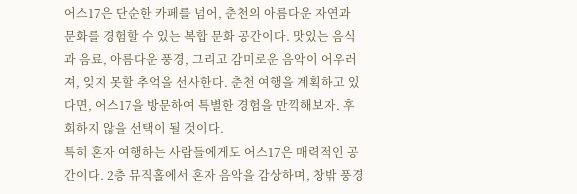어스17은 단순한 카페를 넘어, 춘천의 아름다운 자연과 문화를 경험할 수 있는 복합 문화 공간이다. 맛있는 음식과 음료, 아름다운 풍경, 그리고 감미로운 음악이 어우러져, 잊지 못할 추억을 선사한다. 춘천 여행을 계획하고 있다면, 어스17을 방문하여 특별한 경험을 만끽해보자. 후회하지 않을 선택이 될 것이다.
특히 혼자 여행하는 사람들에게도 어스17은 매력적인 공간이다. 2층 뮤직홀에서 혼자 음악을 감상하며, 창밖 풍경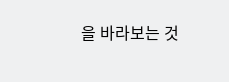을 바라보는 것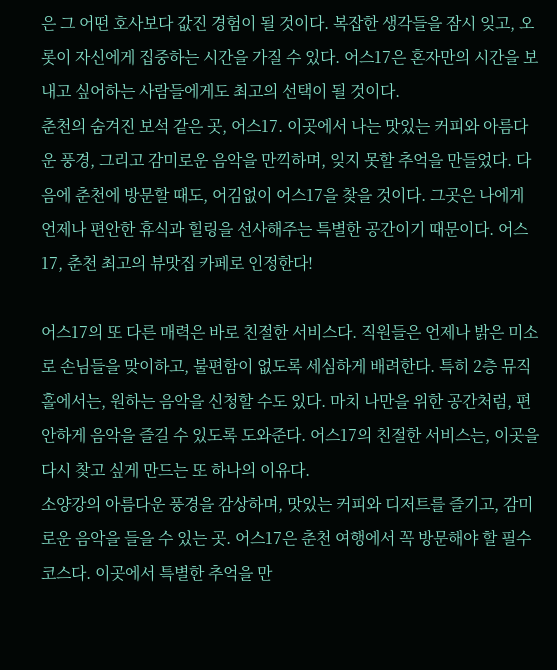은 그 어떤 호사보다 값진 경험이 될 것이다. 복잡한 생각들을 잠시 잊고, 오롯이 자신에게 집중하는 시간을 가질 수 있다. 어스17은 혼자만의 시간을 보내고 싶어하는 사람들에게도 최고의 선택이 될 것이다.
춘천의 숨겨진 보석 같은 곳, 어스17. 이곳에서 나는 맛있는 커피와 아름다운 풍경, 그리고 감미로운 음악을 만끽하며, 잊지 못할 추억을 만들었다. 다음에 춘천에 방문할 때도, 어김없이 어스17을 찾을 것이다. 그곳은 나에게 언제나 편안한 휴식과 힐링을 선사해주는 특별한 공간이기 때문이다. 어스17, 춘천 최고의 뷰맛집 카페로 인정한다!

어스17의 또 다른 매력은 바로 친절한 서비스다. 직원들은 언제나 밝은 미소로 손님들을 맞이하고, 불편함이 없도록 세심하게 배려한다. 특히 2층 뮤직홀에서는, 원하는 음악을 신청할 수도 있다. 마치 나만을 위한 공간처럼, 편안하게 음악을 즐길 수 있도록 도와준다. 어스17의 친절한 서비스는, 이곳을 다시 찾고 싶게 만드는 또 하나의 이유다.
소양강의 아름다운 풍경을 감상하며, 맛있는 커피와 디저트를 즐기고, 감미로운 음악을 들을 수 있는 곳. 어스17은 춘천 여행에서 꼭 방문해야 할 필수 코스다. 이곳에서 특별한 추억을 만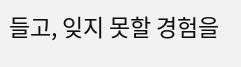들고, 잊지 못할 경험을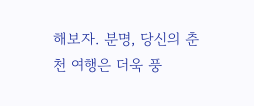해보자. 분명, 당신의 춘천 여행은 더욱 풍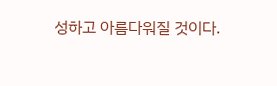성하고 아름다워질 것이다.